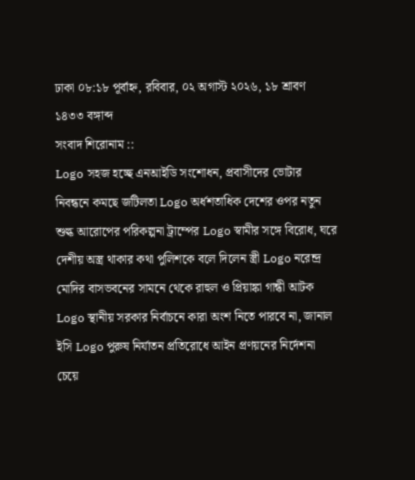ঢাকা ০৮:১৮ পূর্বাহ্ন, রবিবার, ০২ অগাস্ট ২০২৬, ১৮ শ্রাবণ ১৪৩৩ বঙ্গাব্দ
সংবাদ শিরোনাম ::
Logo সহজ হচ্ছে এনআইডি সংশোধন, প্রবাসীদের ভোটার নিবন্ধনে কমছে জটিলতা Logo অর্ধশতাধিক দেশের ওপর নতুন শুল্ক আরোপের পরিকল্পনা ট্রাম্পের Logo স্বামীর সঙ্গে বিরোধ, ঘরে দেশীয় অস্ত্র থাকার কথা পুলিশকে বলে দিলেন স্ত্রী Logo নরেন্দ্র মোদির বাসভবনের সামনে থেকে রাহুল ও প্রিয়াঙ্কা গান্ধী আটক Logo স্থানীয় সরকার নির্বাচনে কারা অংশ নিতে পারবে না, জানাল ইসি Logo পুরুষ নির্যাতন প্রতিরোধে আইন প্রণয়নের নির্দেশনা চেয়ে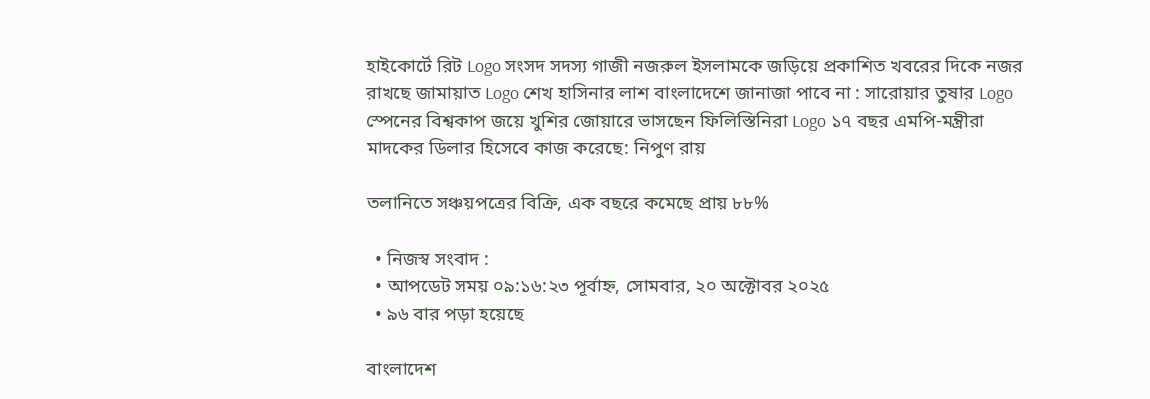হাইকোর্টে রিট Logo সংসদ সদস্য গাজী নজরুল ইসলামকে জড়িয়ে প্রকাশিত খবরের দিকে নজর রাখছে জামায়াত Logo শেখ হাসিনার লাশ বাংলাদেশে জানাজা পাবে না : সারোয়ার তুষার Logo স্পেনের বিশ্বকাপ জয়ে খুশির জোয়ারে ভাসছেন ফিলিস্তিনিরা Logo ১৭ বছর এমপি-মন্ত্রীরা মাদকের ডিলার হিসেবে কাজ করেছে: নিপুণ রায়

তলানিতে সঞ্চয়পত্রের বিক্রি, এক বছরে কমেছে প্রায় ৮৮%

  • নিজস্ব সংবাদ :
  • আপডেট সময় ০৯:১৬:২৩ পূর্বাহ্ন, সোমবার, ২০ অক্টোবর ২০২৫
  • ৯৬ বার পড়া হয়েছে

বাংলাদেশ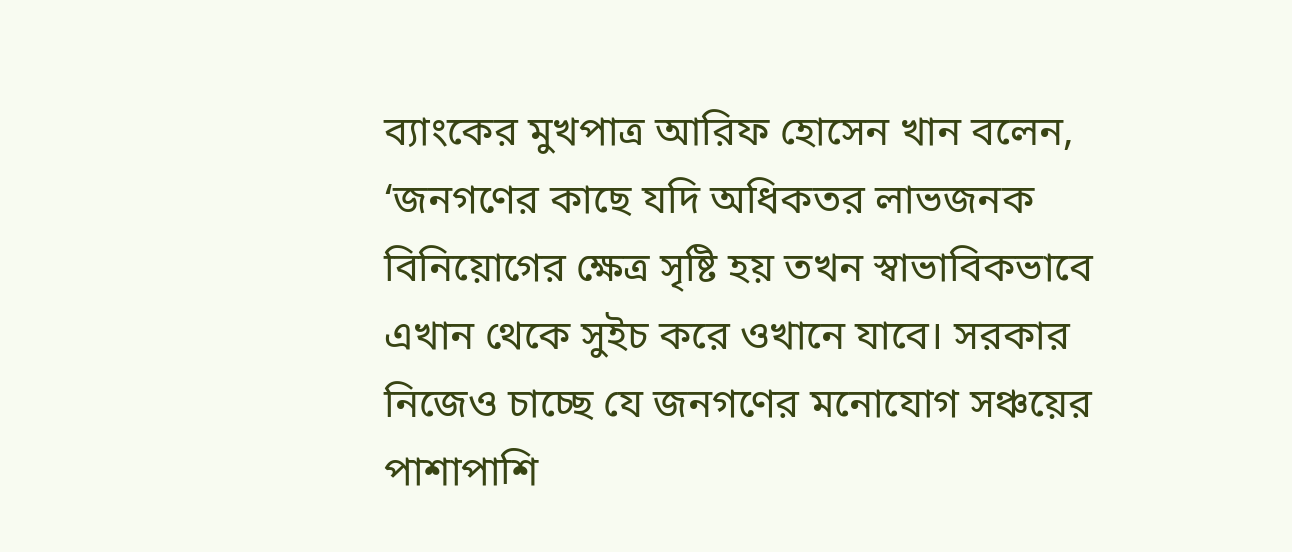ব্যাংকের মুখপাত্র আরিফ হোসেন খান বলেন, ‘জনগণের কাছে যদি অধিকতর লাভজনক বিনিয়োগের ক্ষেত্র সৃষ্টি হয় তখন স্বাভাবিকভাবে এখান থেকে সুইচ করে ওখানে যাবে। সরকার নিজেও চাচ্ছে যে জনগণের মনোযোগ সঞ্চয়ের পাশাপাশি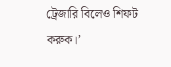ট্রেজারি বিলেও শিফট করুক।’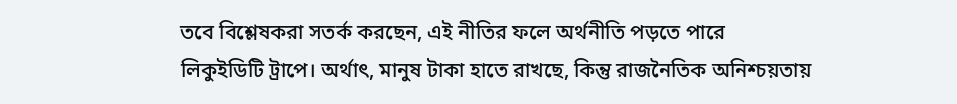তবে বিশ্লেষকরা সতর্ক করছেন, এই নীতির ফলে অর্থনীতি পড়তে পারে লিকুইডিটি ট্রাপে। অর্থাৎ, মানুষ টাকা হাতে রাখছে, কিন্তু রাজনৈতিক অনিশ্চয়তায়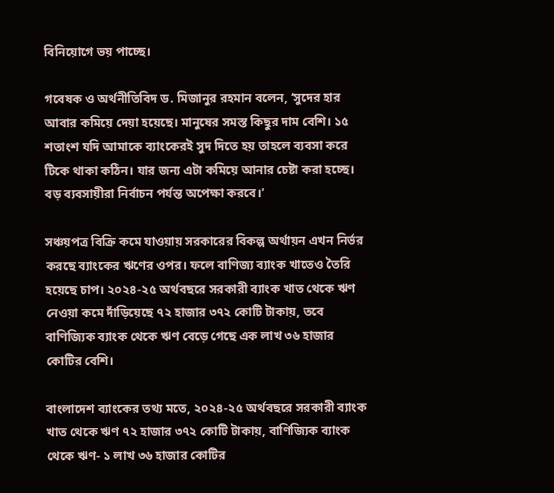বিনিয়োগে ভয় পাচ্ছে।

গবেষক ও অর্থনীতিবিদ ড. মিজানুর রহমান বলেন, ‘সুদের হার আবার কমিয়ে দেয়া হয়েছে। মানুষের সমস্ত কিছুর দাম বেশি। ১৫ শতাংশ যদি আমাকে ব্যাংকেরই সুদ দিতে হয় তাহলে ব্যবসা করে টিকে থাকা কঠিন। যার জন্য এটা কমিয়ে আনার চেষ্টা করা হচ্ছে। বড় ব্যবসায়ীরা নির্বাচন পর্যন্ত অপেক্ষা করবে।’

সঞ্চয়পত্র বিক্রি কমে যাওয়ায় সরকারের বিকল্প অর্থায়ন এখন নির্ভর করছে ব্যাংকের ঋণের ওপর। ফলে বাণিজ্য ব্যাংক খাতেও তৈরি হয়েছে চাপ। ২০২৪-২৫ অর্থবছরে সরকারী ব্যাংক খাত থেকে ঋণ নেওয়া কমে দাঁড়িয়েছে ৭২ হাজার ৩৭২ কোটি টাকায়, তবে বাণিজ্যিক ব্যাংক থেকে ঋণ বেড়ে গেছে এক লাখ ৩৬ হাজার কোটির বেশি।

বাংলাদেশ ব্যাংকের তথ্য মতে, ২০২৪-২৫ অর্থবছরে সরকারী ব্যাংক খাত থেকে ঋণ ৭২ হাজার ৩৭২ কোটি টাকায়, বাণিজ্যিক ব্যাংক থেকে ঋণ- ১ লাখ ৩৬ হাজার কোটির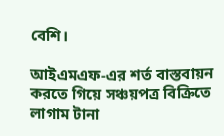বেশি।

আইএমএফ-এর শর্ত বাস্তবায়ন করতে গিয়ে সঞ্চয়পত্র বিক্রিতে লাগাম টানা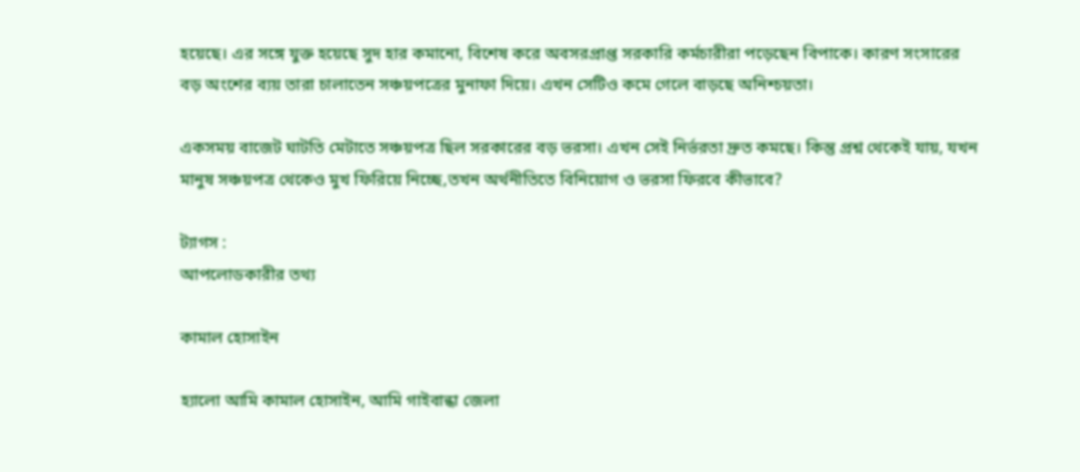হয়েছে। এর সঙ্গে যুক্ত হয়েছে সুদ হার কমানো, বিশেষ করে অবসরপ্রাপ্ত সরকারি কর্মচারীরা পড়েছেন বিপাকে। কারণ সংসারের বড় অংশের ব্যয় তারা চালাতেন সঞ্চয়পত্রের মুনাফা দিয়ে। এখন সেটিও কমে গেলে বাড়ছে অনিশ্চয়তা।

একসময় বাজেট ঘাটতি মেটাতে সঞ্চয়পত্র ছিল সরকারের বড় ভরসা। এখন সেই নির্ভরতা দ্রুত কমছে। কিন্তু প্রশ্ন থেকেই যায়, যখন মানুষ সঞ্চয়পত্র থেকেও মুখ ফিরিয়ে নিচ্ছে,তখন অর্থনীতিতে বিনিয়োগ ও ভরসা ফিরবে কীভাবে?

ট্যাগস :
আপলোডকারীর তথ্য

কামাল হোসাইন

হ্যালো আমি কামাল হোসাইন, আমি গাইবান্ধা জেলা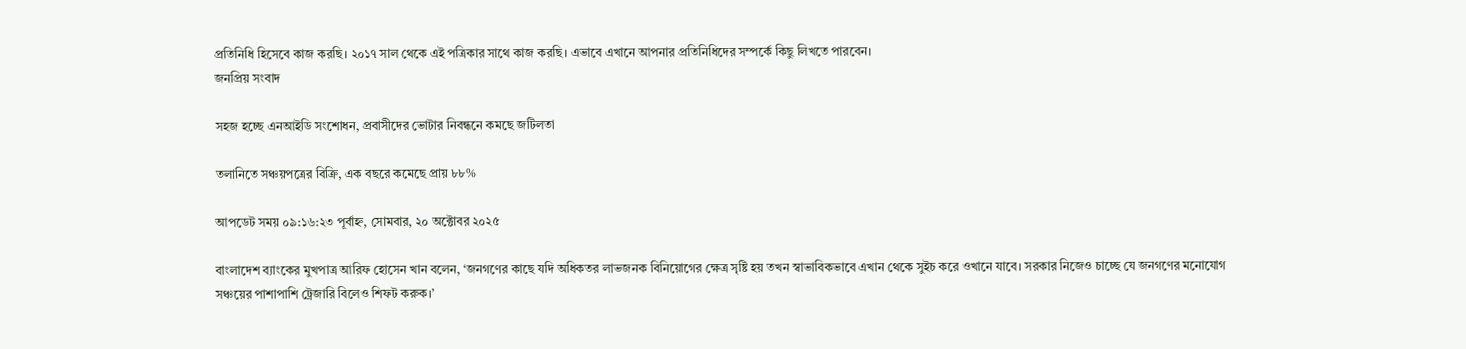প্রতিনিধি হিসেবে কাজ করছি। ২০১৭ সাল থেকে এই পত্রিকার সাথে কাজ করছি। এভাবে এখানে আপনার প্রতিনিধিদের সম্পর্কে কিছু লিখতে পারবেন।
জনপ্রিয় সংবাদ

সহজ হচ্ছে এনআইডি সংশোধন, প্রবাসীদের ভোটার নিবন্ধনে কমছে জটিলতা

তলানিতে সঞ্চয়পত্রের বিক্রি, এক বছরে কমেছে প্রায় ৮৮%

আপডেট সময় ০৯:১৬:২৩ পূর্বাহ্ন, সোমবার, ২০ অক্টোবর ২০২৫

বাংলাদেশ ব্যাংকের মুখপাত্র আরিফ হোসেন খান বলেন, ‘জনগণের কাছে যদি অধিকতর লাভজনক বিনিয়োগের ক্ষেত্র সৃষ্টি হয় তখন স্বাভাবিকভাবে এখান থেকে সুইচ করে ওখানে যাবে। সরকার নিজেও চাচ্ছে যে জনগণের মনোযোগ সঞ্চয়ের পাশাপাশি ট্রেজারি বিলেও শিফট করুক।’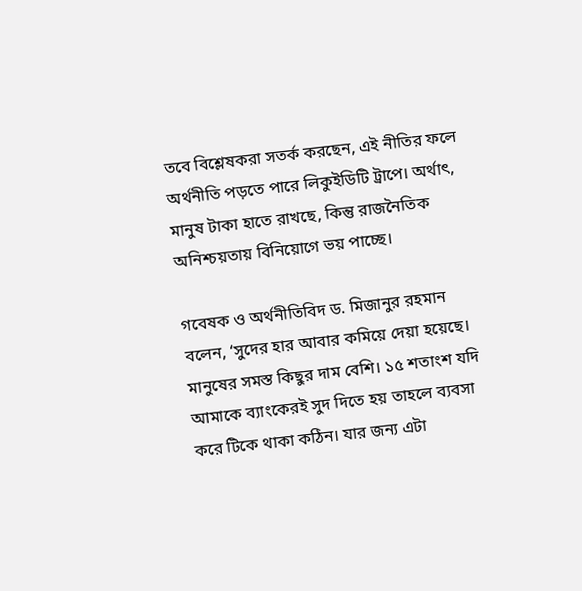তবে বিশ্লেষকরা সতর্ক করছেন, এই নীতির ফলে অর্থনীতি পড়তে পারে লিকুইডিটি ট্রাপে। অর্থাৎ, মানুষ টাকা হাতে রাখছে, কিন্তু রাজনৈতিক অনিশ্চয়তায় বিনিয়োগে ভয় পাচ্ছে।

গবেষক ও অর্থনীতিবিদ ড. মিজানুর রহমান বলেন, ‘সুদের হার আবার কমিয়ে দেয়া হয়েছে। মানুষের সমস্ত কিছুর দাম বেশি। ১৫ শতাংশ যদি আমাকে ব্যাংকেরই সুদ দিতে হয় তাহলে ব্যবসা করে টিকে থাকা কঠিন। যার জন্য এটা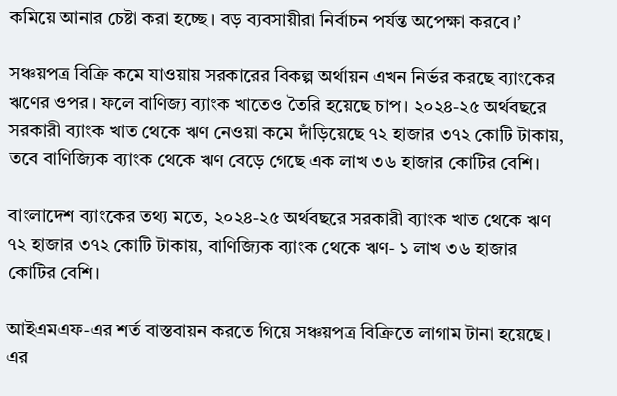কমিয়ে আনার চেষ্টা করা হচ্ছে। বড় ব্যবসায়ীরা নির্বাচন পর্যন্ত অপেক্ষা করবে।’

সঞ্চয়পত্র বিক্রি কমে যাওয়ায় সরকারের বিকল্প অর্থায়ন এখন নির্ভর করছে ব্যাংকের ঋণের ওপর। ফলে বাণিজ্য ব্যাংক খাতেও তৈরি হয়েছে চাপ। ২০২৪-২৫ অর্থবছরে সরকারী ব্যাংক খাত থেকে ঋণ নেওয়া কমে দাঁড়িয়েছে ৭২ হাজার ৩৭২ কোটি টাকায়, তবে বাণিজ্যিক ব্যাংক থেকে ঋণ বেড়ে গেছে এক লাখ ৩৬ হাজার কোটির বেশি।

বাংলাদেশ ব্যাংকের তথ্য মতে, ২০২৪-২৫ অর্থবছরে সরকারী ব্যাংক খাত থেকে ঋণ ৭২ হাজার ৩৭২ কোটি টাকায়, বাণিজ্যিক ব্যাংক থেকে ঋণ- ১ লাখ ৩৬ হাজার কোটির বেশি।

আইএমএফ-এর শর্ত বাস্তবায়ন করতে গিয়ে সঞ্চয়পত্র বিক্রিতে লাগাম টানা হয়েছে। এর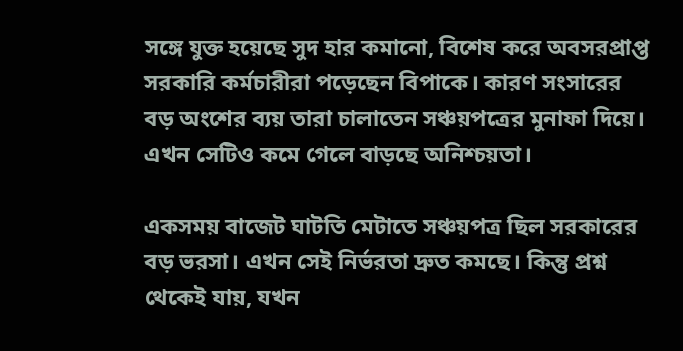সঙ্গে যুক্ত হয়েছে সুদ হার কমানো, বিশেষ করে অবসরপ্রাপ্ত সরকারি কর্মচারীরা পড়েছেন বিপাকে। কারণ সংসারের বড় অংশের ব্যয় তারা চালাতেন সঞ্চয়পত্রের মুনাফা দিয়ে। এখন সেটিও কমে গেলে বাড়ছে অনিশ্চয়তা।

একসময় বাজেট ঘাটতি মেটাতে সঞ্চয়পত্র ছিল সরকারের বড় ভরসা। এখন সেই নির্ভরতা দ্রুত কমছে। কিন্তু প্রশ্ন থেকেই যায়, যখন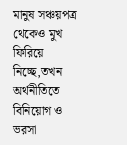মানুষ সঞ্চয়পত্র থেকেও মুখ ফিরিয়ে নিচ্ছে,তখন অর্থনীতিতে বিনিয়োগ ও ভরসা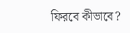ফিরবে কীভাবে?